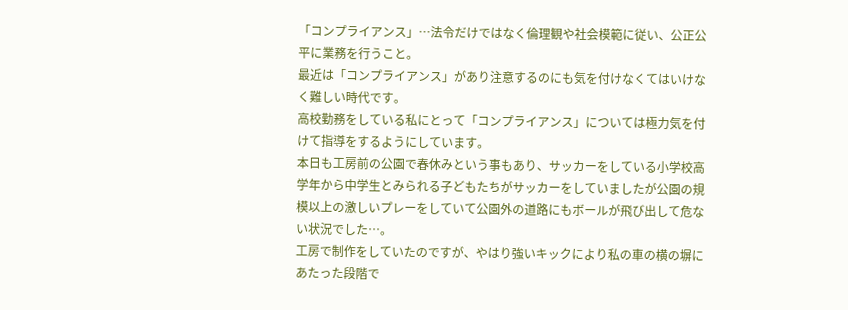「コンプライアンス」…法令だけではなく倫理観や社会模範に従い、公正公平に業務を行うこと。
最近は「コンプライアンス」があり注意するのにも気を付けなくてはいけなく難しい時代です。
高校勤務をしている私にとって「コンプライアンス」については極力気を付けて指導をするようにしています。
本日も工房前の公園で春休みという事もあり、サッカーをしている小学校高学年から中学生とみられる子どもたちがサッカーをしていましたが公園の規模以上の激しいプレーをしていて公園外の道路にもボールが飛び出して危ない状況でした…。
工房で制作をしていたのですが、やはり強いキックにより私の車の横の塀にあたった段階で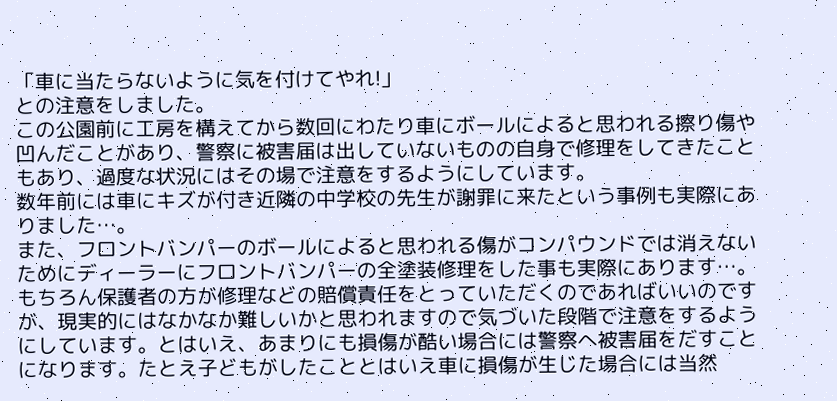「車に当たらないように気を付けてやれ!」
との注意をしました。
この公園前に工房を構えてから数回にわたり車にボールによると思われる擦り傷や凹んだことがあり、警察に被害届は出していないものの自身で修理をしてきたこともあり、過度な状況にはその場で注意をするようにしています。
数年前には車にキズが付き近隣の中学校の先生が謝罪に来たという事例も実際にありました…。
また、フロントバンパーのボールによると思われる傷がコンパウンドでは消えないためにディーラーにフロントバンパーの全塗装修理をした事も実際にあります…。
もちろん保護者の方が修理などの賠償責任をとっていただくのであればいいのですが、現実的にはなかなか難しいかと思われますので気づいた段階で注意をするようにしています。とはいえ、あまりにも損傷が酷い場合には警察へ被害届をだすことになります。たとえ子どもがしたこととはいえ車に損傷が生じた場合には当然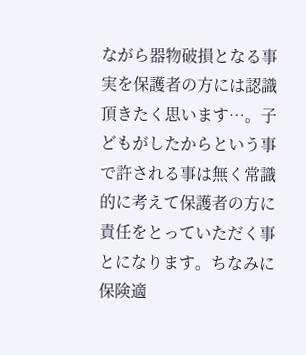ながら器物破損となる事実を保護者の方には認識頂きたく思います…。子どもがしたからという事で許される事は無く常識的に考えて保護者の方に責任をとっていただく事とになります。ちなみに保険適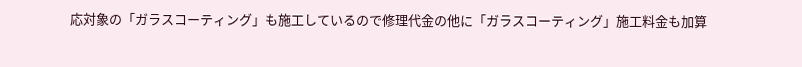応対象の「ガラスコーティング」も施工しているので修理代金の他に「ガラスコーティング」施工料金も加算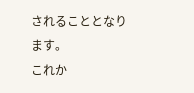されることとなります。
これか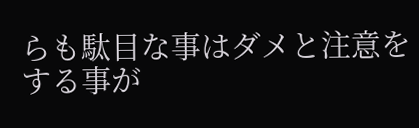らも駄目な事はダメと注意をする事が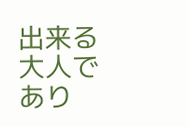出来る大人であり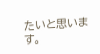たいと思います。